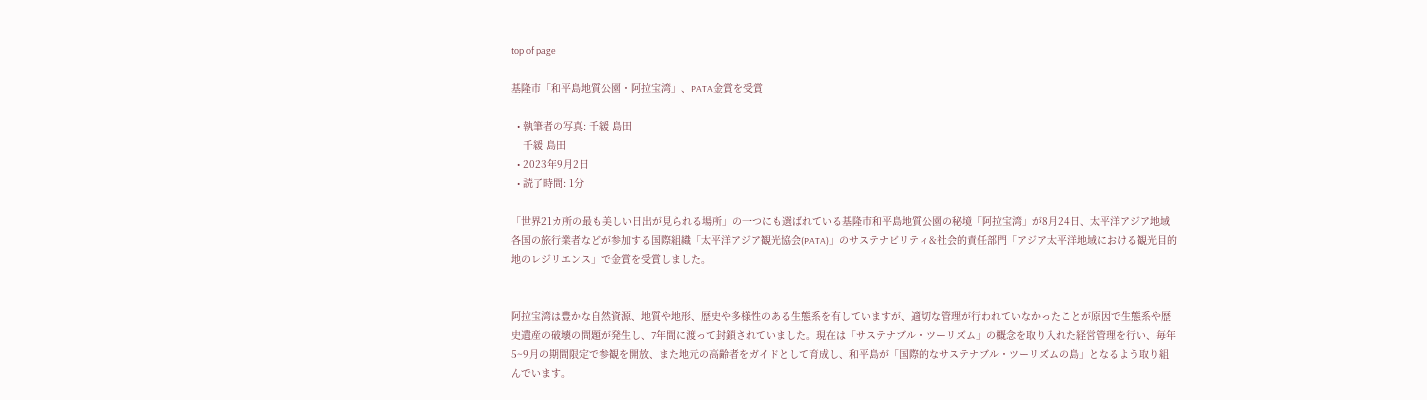top of page

基隆市「和平島地質公園・阿拉宝湾」、PATA金賞を受賞

  • 執筆者の写真: 千緩 島田
    千緩 島田
  • 2023年9月2日
  • 読了時間: 1分

「世界21カ所の最も美しい日出が見られる場所」の一つにも選ばれている基隆市和平島地質公園の秘境「阿拉宝湾」が8月24日、太平洋アジア地域各国の旅行業者などが参加する国際組織「太平洋アジア観光協会(PATA)」のサステナビリティ&社会的責任部門「アジア太平洋地域における観光目的地のレジリエンス」で金賞を受賞しました。


阿拉宝湾は豊かな自然資源、地質や地形、歴史や多様性のある生態系を有していますが、適切な管理が行われていなかったことが原因で生態系や歴史遺産の破壊の問題が発生し、7年間に渡って封鎖されていました。現在は「サステナブル・ツーリズム」の概念を取り入れた経営管理を行い、毎年5~9月の期間限定で参観を開放、また地元の高齢者をガイドとして育成し、和平島が「国際的なサステナブル・ツーリズムの島」となるよう取り組んでいます。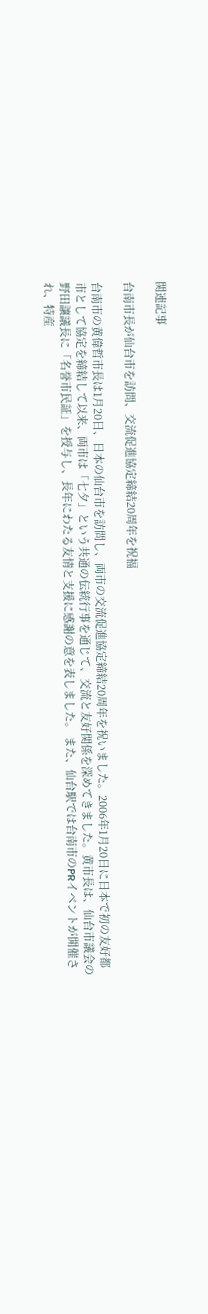関連記事

台南市長が仙台市を訪問、交流促進協定締結20周年を祝福

台南市の黄偉哲市長は1月20日、日本の仙台市を訪問し、両市の交流促進協定締結20周年を祝いました。2006年1月20日に日本で初の友好都市として協定を締結して以来、両市は「七夕」という共通の伝統行事を通じて、交流と友好関係を深めてきました。黄市長は、仙台市議会の野田讓議長に「名誉市民証」を授与し、長年にわたる友情と支援に感謝の意を表しました。 また、仙台駅では台南市のPRイベントが開催され、特産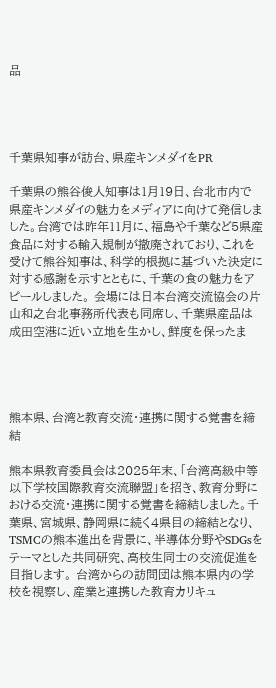品




千葉県知事が訪台、県産キンメダイをPR

千葉県の熊谷俊人知事は1月19日、台北市内で県産キンメダイの魅力をメディアに向けて発信しました。台湾では昨年11月に、福島や千葉など5県産食品に対する輸入規制が撤廃されており、これを受けて熊谷知事は、科学的根拠に基づいた決定に対する感謝を示すとともに、千葉の食の魅力をアピールしました。 会場には日本台湾交流協会の片山和之台北事務所代表も同席し、千葉県産品は成田空港に近い立地を生かし、鮮度を保ったま




熊本県、台湾と教育交流・連携に関する覚書を締結

熊本県教育委員会は2025年末、「台湾高級中等以下学校国際教育交流聯盟」を招き、教育分野における交流・連携に関する覚書を締結しました。千葉県、宮城県、静岡県に続く4県目の締結となり、TSMCの熊本進出を背景に、半導体分野やSDGsをテーマとした共同研究、高校生同士の交流促進を目指します。 台湾からの訪問団は熊本県内の学校を視察し、産業と連携した教育カリキュ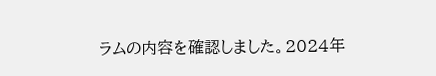ラムの内容を確認しました。2024年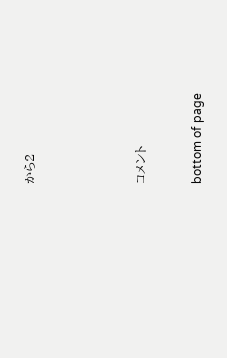から2





コメント


bottom of page